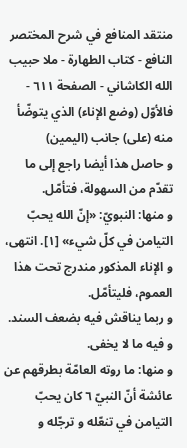منتقد المنافع في شرح المختصر النافع - كتاب الطهارة - ملا حبيب الله الكاشاني - الصفحة ٦١١ - فالأوّل (وضع الإناء) الذي يتوضّأ منه (على) جانب (اليمين)
و حاصل هذا أيضا راجع إلى ما تقدّم من السهولة، فتأمّل.
و منها: النبويّ: «إنّ الله يحبّ التيامن في كلّ شيء» [١]. انتهى، و الإناء المذكور مندرج تحت هذا العموم، فليتأمّل.
و ربما يناقش فيه بضعف السند. و فيه ما لا يخفى.
و منها: ما روته العامّة بطرقهم عن عائشة أنّ النبيّ ٦ كان يحبّ التيامن في تنعّله و ترجّله و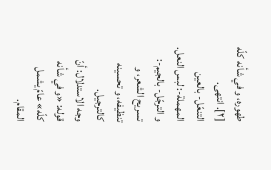طهوره، و في شأنه كلّه [٢]. انتهى.
التنعّل- بالعين المهملة-: لبس النعل. و الترجّل- بالجيم-: تسريح الشعر، و تنظيفه، و تحسينه كالترجيل.
وجه الاستدلال: أنّ قوله: «و في شأنه كلّه» عامّ يشمل المقام.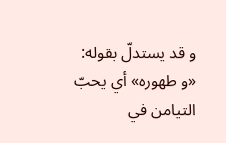و قد يستدلّ بقوله: «و طهوره» أي يحبّ التيامن في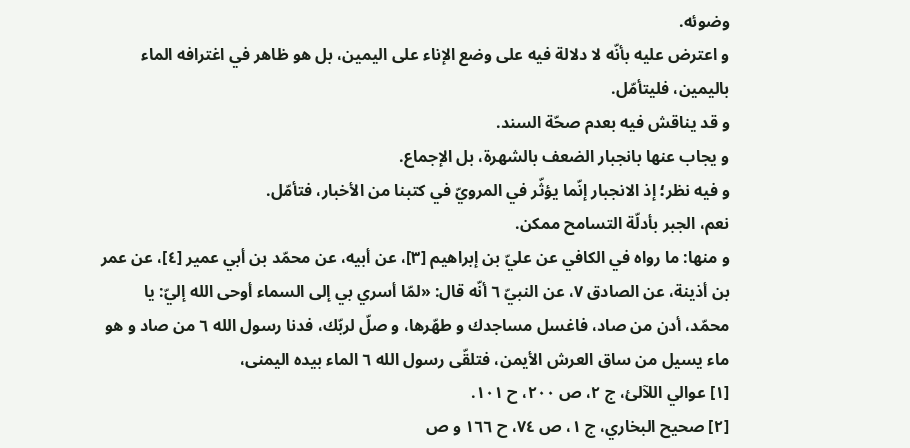وضوئه.
و اعترض عليه بأنّه لا دلالة فيه على وضع الإناء على اليمين، بل هو ظاهر في اغترافه الماء باليمين، فليتأمّل.
و قد يناقش فيه بعدم صحّة السند.
و يجاب عنها بانجبار الضعف بالشهرة، بل الإجماع.
و فيه نظر؛ إذ الانجبار إنّما يؤثّر في المرويّ في كتبنا من الأخبار، فتأمّل.
نعم، الجبر بأدلّة التسامح ممكن.
و منها: ما رواه في الكافي عن عليّ بن إبراهيم [٣]، عن أبيه، عن محمّد بن أبي عمير [٤]، عن عمر بن أذينة، عن الصادق ٧، عن النبيّ ٦ أنّه قال: «لمّا أسري بي إلى السماء أوحى الله إليّ: يا محمّد، أدن من صاد، فاغسل مساجدك و طهّرها، و صلّ لربّك، فدنا رسول الله ٦ من صاد و هو ماء يسيل من ساق العرش الأيمن، فتلقّى رسول الله ٦ الماء بيده اليمنى،
[١] عوالي اللآلئ، ج ٢، ص ٢٠٠، ح ١٠١.
[٢] صحيح البخاري، ج ١، ص ٧٤، ح ١٦٦ و ص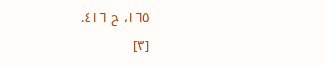١٦٥، ح ٤١٦.
[٣]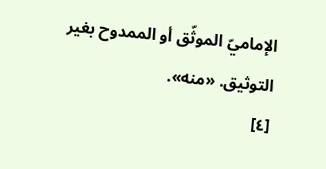الإماميّ الموثّق أو الممدوح بغير التوثيق. «منه».
[٤]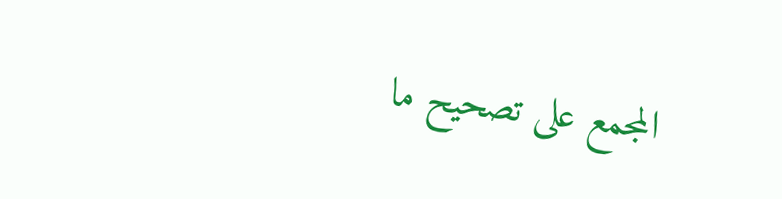المجمع على تصحيح ما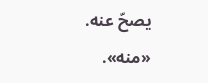يصحّ عنه. «منه».